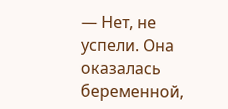— Нет, не успели. Она оказалась беременной,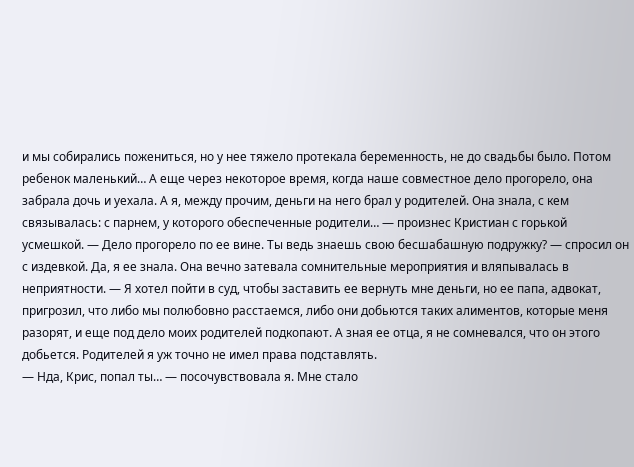и мы собирались пожениться, но у нее тяжело протекала беременность, не до свадьбы было. Потом ребенок маленький… А еще через некоторое время, когда наше совместное дело прогорело, она забрала дочь и уехала. А я, между прочим, деньги на него брал у родителей. Она знала, с кем связывалась: с парнем, у которого обеспеченные родители… — произнес Кристиан с горькой усмешкой. — Дело прогорело по ее вине. Ты ведь знаешь свою бесшабашную подружку? — спросил он с издевкой. Да, я ее знала. Она вечно затевала сомнительные мероприятия и вляпывалась в неприятности. — Я хотел пойти в суд, чтобы заставить ее вернуть мне деньги, но ее папа, адвокат, пригрозил, что либо мы полюбовно расстаемся, либо они добьются таких алиментов, которые меня разорят, и еще под дело моих родителей подкопают. А зная ее отца, я не сомневался, что он этого добьется. Родителей я уж точно не имел права подставлять.
— Нда, Крис, попал ты… — посочувствовала я. Мне стало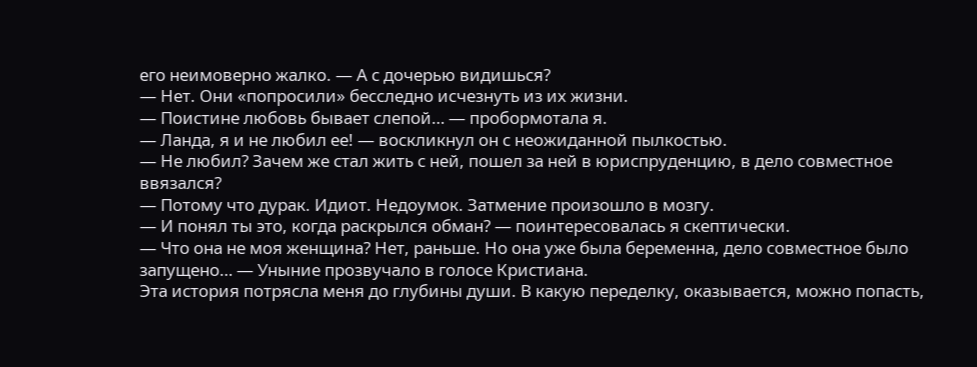его неимоверно жалко. — А с дочерью видишься?
— Нет. Они «попросили» бесследно исчезнуть из их жизни.
— Поистине любовь бывает слепой… — пробормотала я.
— Ланда, я и не любил ее! — воскликнул он с неожиданной пылкостью.
— Не любил? Зачем же стал жить с ней, пошел за ней в юриспруденцию, в дело совместное ввязался?
— Потому что дурак. Идиот. Недоумок. Затмение произошло в мозгу.
— И понял ты это, когда раскрылся обман? — поинтересовалась я скептически.
— Что она не моя женщина? Нет, раньше. Но она уже была беременна, дело совместное было запущено… — Уныние прозвучало в голосе Кристиана.
Эта история потрясла меня до глубины души. В какую переделку, оказывается, можно попасть,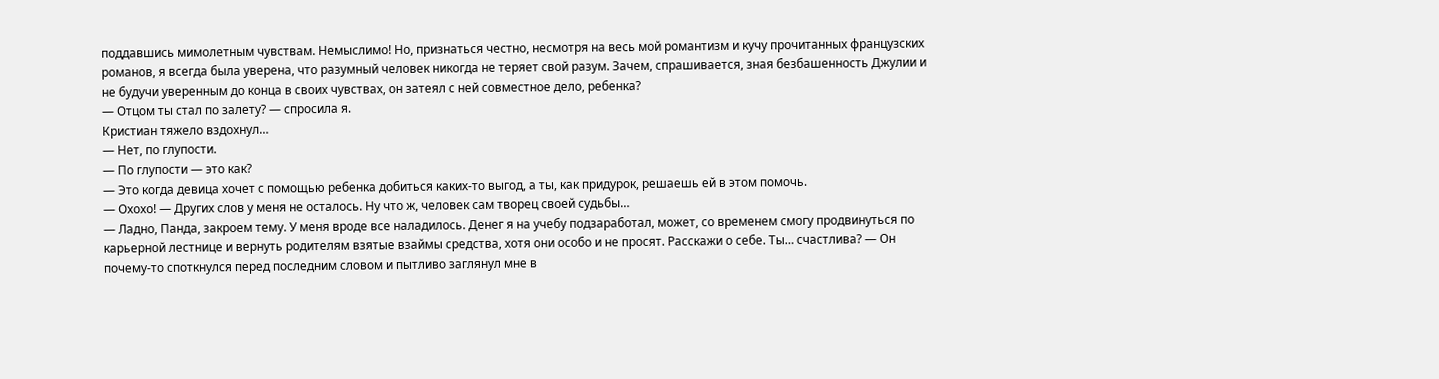поддавшись мимолетным чувствам. Немыслимо! Но, признаться честно, несмотря на весь мой романтизм и кучу прочитанных французских романов, я всегда была уверена, что разумный человек никогда не теряет свой разум. Зачем, спрашивается, зная безбашенность Джулии и не будучи уверенным до конца в своих чувствах, он затеял с ней совместное дело, ребенка?
— Отцом ты стал по залету? — спросила я.
Кристиан тяжело вздохнул…
— Нет, по глупости.
— По глупости — это как?
— Это когда девица хочет с помощью ребенка добиться каких-то выгод, а ты, как придурок, решаешь ей в этом помочь.
— Охохо! — Других слов у меня не осталось. Ну что ж, человек сам творец своей судьбы…
— Ладно, Панда, закроем тему. У меня вроде все наладилось. Денег я на учебу подзаработал, может, со временем смогу продвинуться по карьерной лестнице и вернуть родителям взятые взаймы средства, хотя они особо и не просят. Расскажи о себе. Ты… счастлива? — Он почему-то споткнулся перед последним словом и пытливо заглянул мне в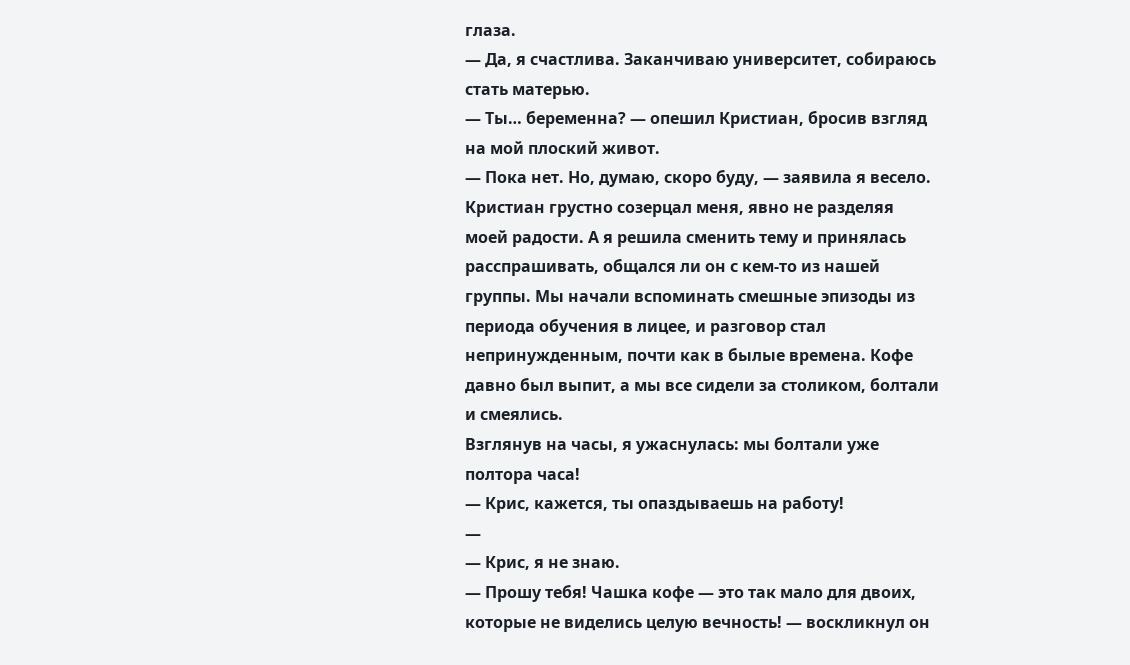глаза.
— Да, я счастлива. Заканчиваю университет, собираюсь стать матерью.
— Ты… беременна? — опешил Кристиан, бросив взгляд на мой плоский живот.
— Пока нет. Но, думаю, скоро буду, — заявила я весело.
Кристиан грустно созерцал меня, явно не разделяя моей радости. А я решила сменить тему и принялась расспрашивать, общался ли он с кем-то из нашей группы. Мы начали вспоминать смешные эпизоды из периода обучения в лицее, и разговор стал непринужденным, почти как в былые времена. Кофе давно был выпит, а мы все сидели за столиком, болтали и смеялись.
Взглянув на часы, я ужаснулась: мы болтали уже полтора часа!
— Крис, кажется, ты опаздываешь на работу!
—
— Крис, я не знаю.
— Прошу тебя! Чашка кофе — это так мало для двоих, которые не виделись целую вечность! — воскликнул он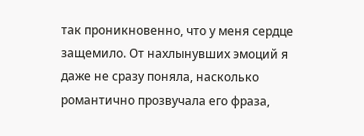так проникновенно, что у меня сердце защемило. От нахлынувших эмоций я даже не сразу поняла, насколько романтично прозвучала его фраза,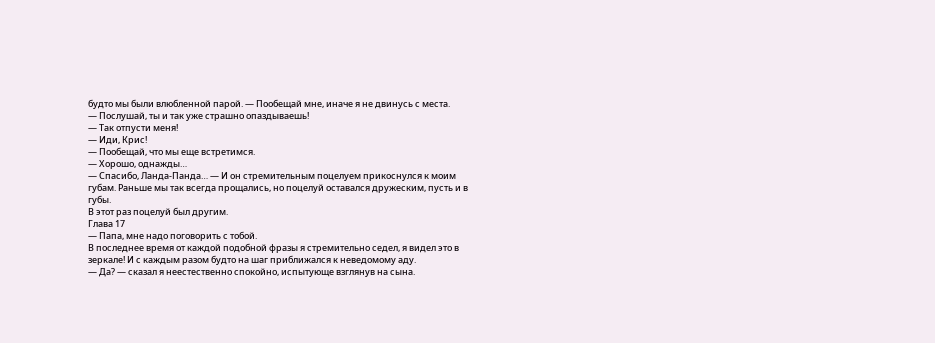будто мы были влюбленной парой. — Пообещай мне, иначе я не двинусь с места.
— Послушай, ты и так уже страшно опаздываешь!
— Так отпусти меня!
— Иди, Крис!
— Пообещай, что мы еще встретимся.
— Хорошо, однажды…
— Спасибо, Ланда-Панда… — И он стремительным поцелуем прикоснулся к моим губам. Раньше мы так всегда прощались, но поцелуй оставался дружеским, пусть и в губы.
В этот раз поцелуй был другим.
Глава 17
— Папа, мне надо поговорить с тобой.
В последнее время от каждой подобной фразы я стремительно седел, я видел это в зеркале! И с каждым разом будто на шаг приближался к неведомому аду.
— Да? — сказал я неестественно спокойно, испытующе взглянув на сына.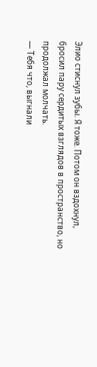Элио стиснул зубы. Я тоже. Потом он вздохнул, бросил пару сердитых взглядов в пространство, но продолжал молчать.
— Тебя что, выгнали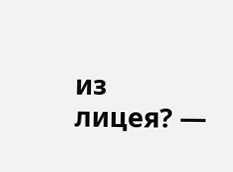из лицея? —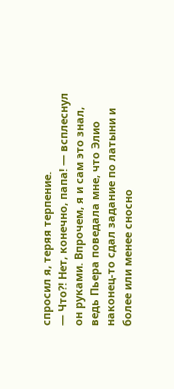спросил я, теряя терпение.
— Что?! Нет, конечно, папа! — всплеснул он руками. Впрочем, я и сам это знал, ведь Пьера поведала мне, что Элио наконец-то сдал задание по латыни и более или менее сносно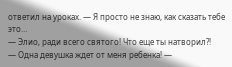ответил на уроках. — Я просто не знаю, как сказать тебе это…
— Элио, ради всего святого! Что еще ты натворил?!
— Одна девушка ждет от меня ребенка! —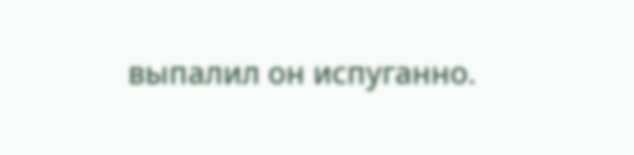выпалил он испуганно.